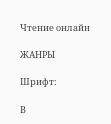Чтение онлайн

ЖАНРЫ

Шрифт:

В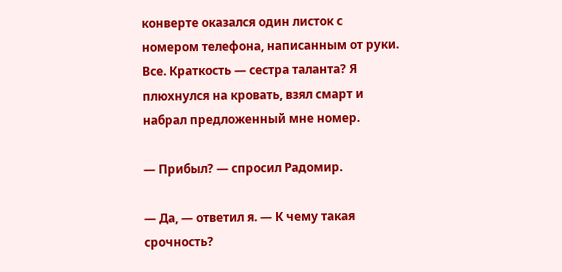конверте оказался один листок с номером телефона, написанным от руки. Все. Краткость — сестра таланта? Я плюхнулся на кровать, взял смарт и набрал предложенный мне номер.

— Прибыл? — спросил Радомир.

— Да, — ответил я. — К чему такая срочность?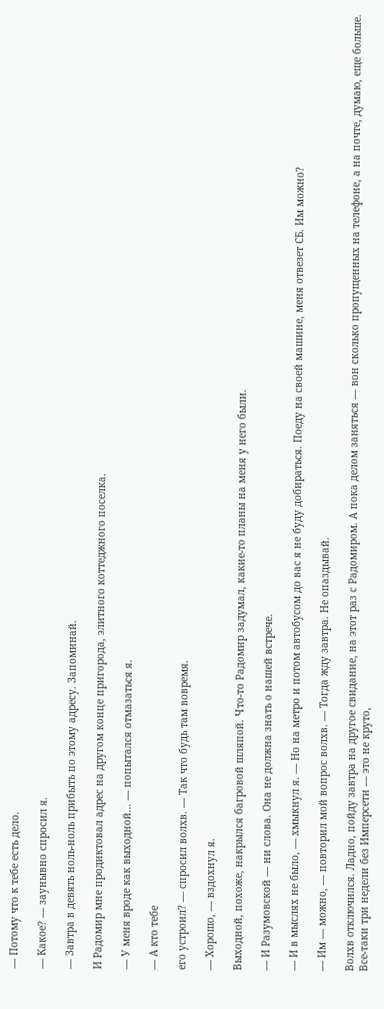— Потому что к тебе есть дело.

— Какое? — заунывно спросил я.

— Завтра в девять ноль-ноль прибыть по этому адресу. Запоминай.

И Радомир мне продиктовал адрес на другом конце пригорода, элитного коттеджного поселка.

— У меня вроде как выходной… — попытался отмазаться я.

— А кто тебе

его устроил? — спросил волхв. — Так что будь там вовремя.

— Хорошо, — вздохнул я.

Выходной, похоже, накрылся багровой шляпой. Что-то Радомир задумал, какие-то планы на меня у него были.

— И Разумовской — ни слова. Она не должна знать о нашей встрече.

— И в мыслях не было, — хмыкнул я. — Но на метро и потом автобусом до вас я не буду добираться. Поеду на своей машине, меня отвезет СБ. Им можно?

— Им — можно, — повторил мой вопрос волхв. — Тогда жду завтра. Не опаздывай.

Волхв отключился. Ладно, пойду завтра на другое свидание, на этот раз с Радомиром. А пока делом заняться — вон сколько пропущенных на телефоне, а на почте, думаю, еще больше. Все-таки три недели без Имперсети — это не круто,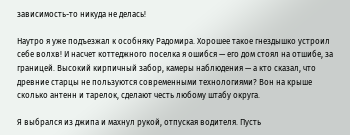зависимость-то никуда не делась!

Наутро я уже подъезжал к особняку Радомира. Хорошее такое гнездышко устроил себе волхв! И насчет коттеджного поселка я ошибся — его дом стоял на отшибе, за границей. Высокий кирпичный забор, камеры наблюдения — а кто сказал, что древние старцы не пользуются современными технологиями? Вон на крыше сколько антенн и тарелок, сделают честь любому штабу округа.

Я выбрался из джипа и махнул рукой, отпуская водителя. Пусть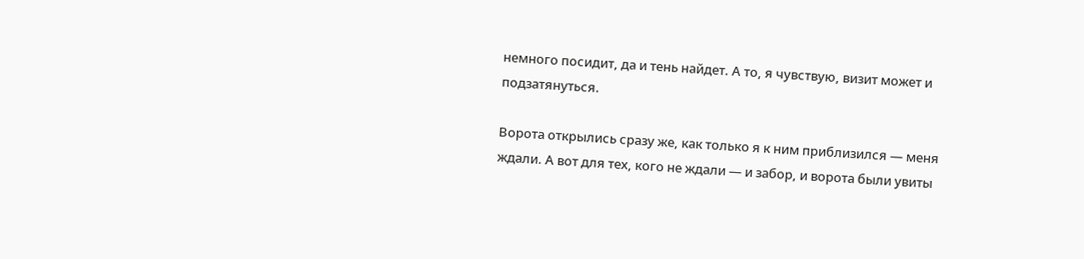немного посидит, да и тень найдет. А то, я чувствую, визит может и подзатянуться.

Ворота открылись сразу же, как только я к ним приблизился — меня ждали. А вот для тех, кого не ждали — и забор, и ворота были увиты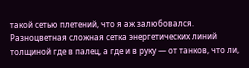такой сетью плетений, что я аж залюбовался. Разноцветная сложная сетка энергетических линий толщиной где в палец, а где и в руку — от танков, что ли,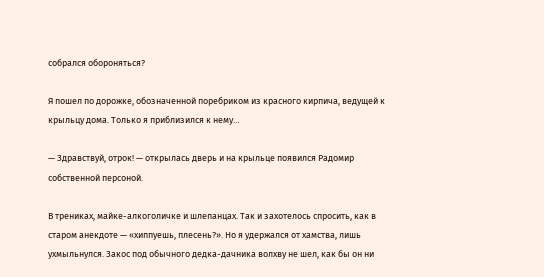собрался обороняться?

Я пошел по дорожке, обозначенной поребриком из красного кирпича, ведущей к крыльцу дома. Только я приблизился к нему…

— Здравствуй, отрок! — открылась дверь и на крыльце появился Радомир собственной персоной.

В трениках, майке-алкоголичке и шлепанцах. Так и захотелось спросить, как в старом анекдоте — «хиппуешь, плесень?». Но я удержался от хамства, лишь ухмыльнулся. Закос под обычного дедка-дачника волхву не шел, как бы он ни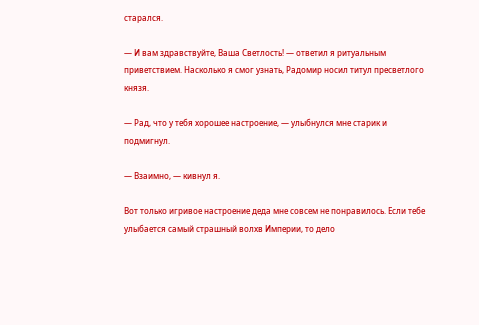старался.

— И вам здравствуйте, Ваша Светлость! — ответил я ритуальным приветствием. Насколько я смог узнать, Радомир носил титул пресветлого князя.

— Рад, что у тебя хорошее настроение, — улыбнулся мне старик и подмигнул.

— Взаимно, — кивнул я.

Вот только игривое настроение деда мне совсем не понравилось. Если тебе улыбается самый страшный волхв Империи, то дело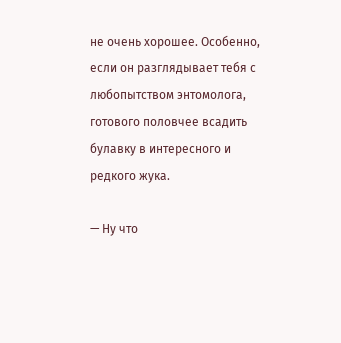не очень хорошее. Особенно, если он разглядывает тебя с любопытством энтомолога, готового половчее всадить булавку в интересного и редкого жука.

— Ну что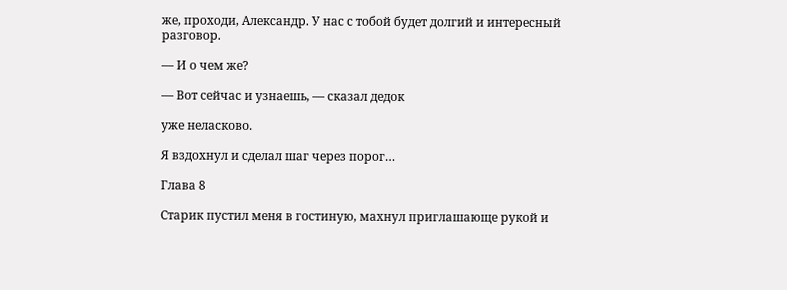же, проходи, Александр. У нас с тобой будет долгий и интересный разговор.

— И о чем же?

— Вот сейчас и узнаешь, — сказал дедок

уже неласково.

Я вздохнул и сделал шаг через порог…

Глава 8

Старик пустил меня в гостиную, махнул приглашающе рукой и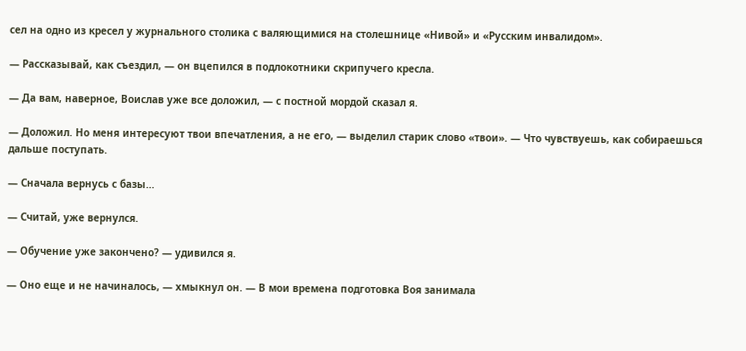сел на одно из кресел у журнального столика с валяющимися на столешнице «Нивой» и «Русским инвалидом».

— Рассказывай, как съездил, — он вцепился в подлокотники скрипучего кресла.

— Да вам, наверное, Воислав уже все доложил, — с постной мордой сказал я.

— Доложил. Но меня интересуют твои впечатления, а не его, — выделил старик слово «твои». — Что чувствуешь, как собираешься дальше поступать.

— Сначала вернусь с базы…

— Считай, уже вернулся.

— Обучение уже закончено? — удивился я.

— Оно еще и не начиналось, — хмыкнул он. — В мои времена подготовка Воя занимала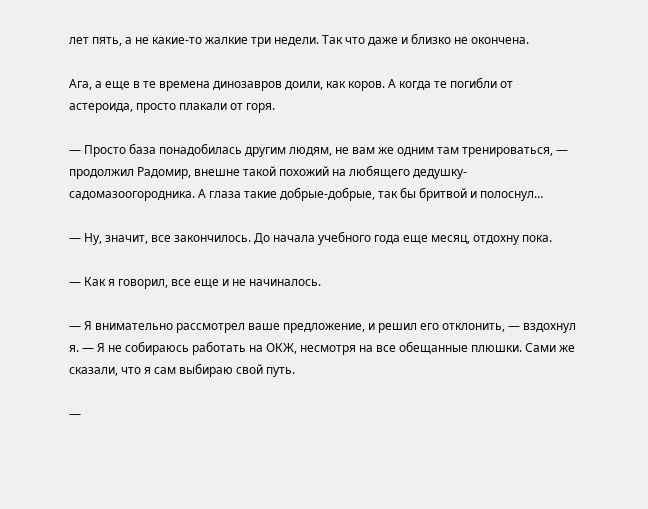лет пять, а не какие-то жалкие три недели. Так что даже и близко не окончена.

Ага, а еще в те времена динозавров доили, как коров. А когда те погибли от астероида, просто плакали от горя.

— Просто база понадобилась другим людям, не вам же одним там тренироваться, — продолжил Радомир, внешне такой похожий на любящего дедушку-садомазоогородника. А глаза такие добрые-добрые, так бы бритвой и полоснул…

— Ну, значит, все закончилось. До начала учебного года еще месяц, отдохну пока.

— Как я говорил, все еще и не начиналось.

— Я внимательно рассмотрел ваше предложение, и решил его отклонить, — вздохнул я. — Я не собираюсь работать на ОКЖ, несмотря на все обещанные плюшки. Сами же сказали, что я сам выбираю свой путь.

—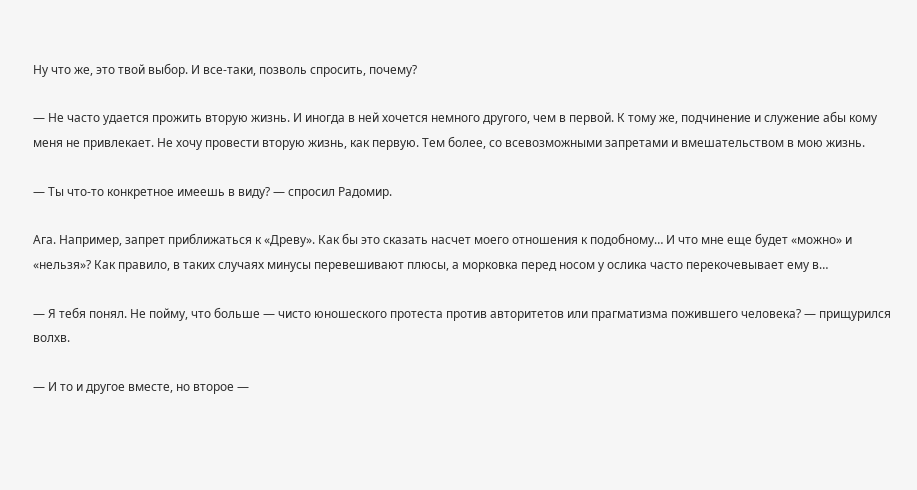Ну что же, это твой выбор. И все-таки, позволь спросить, почему?

— Не часто удается прожить вторую жизнь. И иногда в ней хочется немного другого, чем в первой. К тому же, подчинение и служение абы кому меня не привлекает. Не хочу провести вторую жизнь, как первую. Тем более, со всевозможными запретами и вмешательством в мою жизнь.

— Ты что-то конкретное имеешь в виду? — спросил Радомир.

Ага. Например, запрет приближаться к «Древу». Как бы это сказать насчет моего отношения к подобному… И что мне еще будет «можно» и «нельзя»? Как правило, в таких случаях минусы перевешивают плюсы, а морковка перед носом у ослика часто перекочевывает ему в…

— Я тебя понял. Не пойму, что больше — чисто юношеского протеста против авторитетов или прагматизма пожившего человека? — прищурился волхв.

— И то и другое вместе, но второе —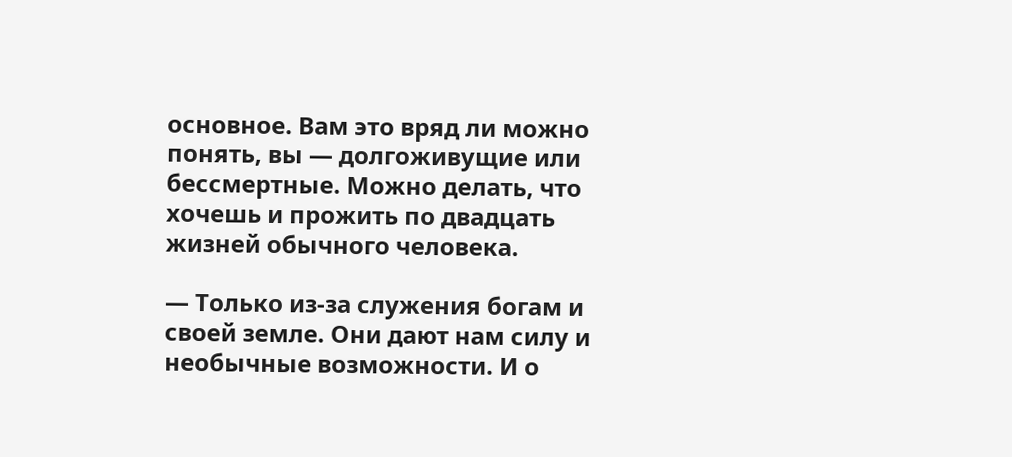основное. Вам это вряд ли можно понять, вы — долгоживущие или бессмертные. Можно делать, что хочешь и прожить по двадцать жизней обычного человека.

— Только из-за служения богам и своей земле. Они дают нам силу и необычные возможности. И о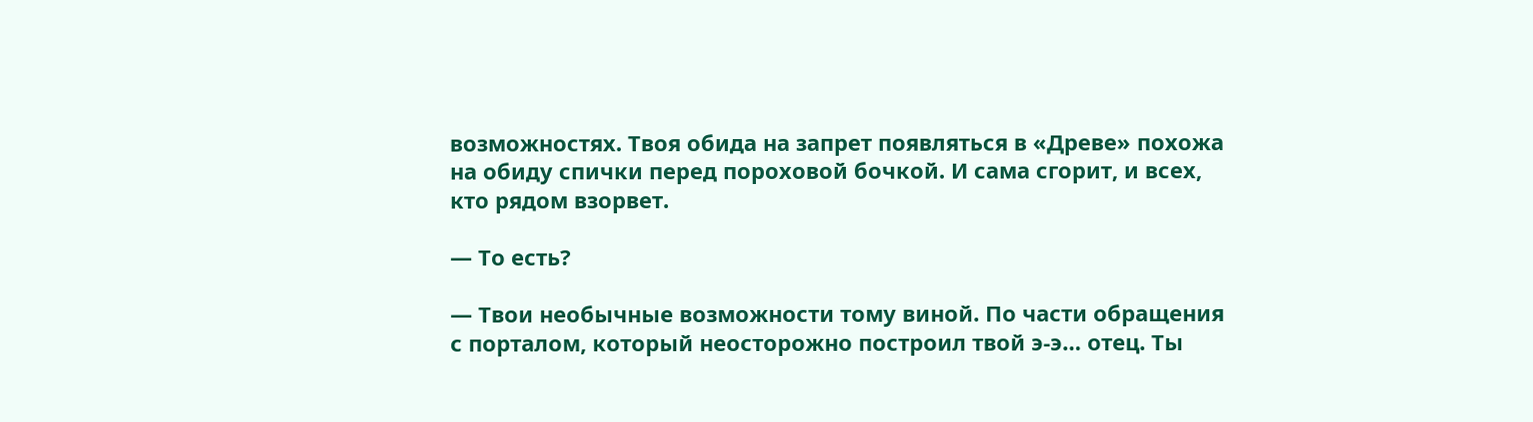возможностях. Твоя обида на запрет появляться в «Древе» похожа на обиду спички перед пороховой бочкой. И сама сгорит, и всех, кто рядом взорвет.

— То есть?

— Твои необычные возможности тому виной. По части обращения с порталом, который неосторожно построил твой э-э… отец. Ты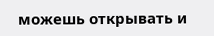можешь открывать и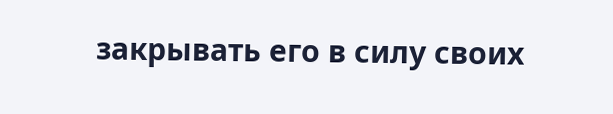закрывать его в силу своих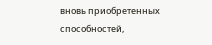вновь приобретенных способностей,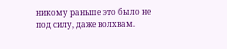никому раньше это было не под силу, даже волхвам.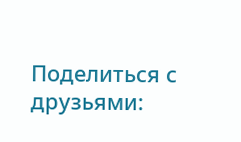Поделиться с друзьями: